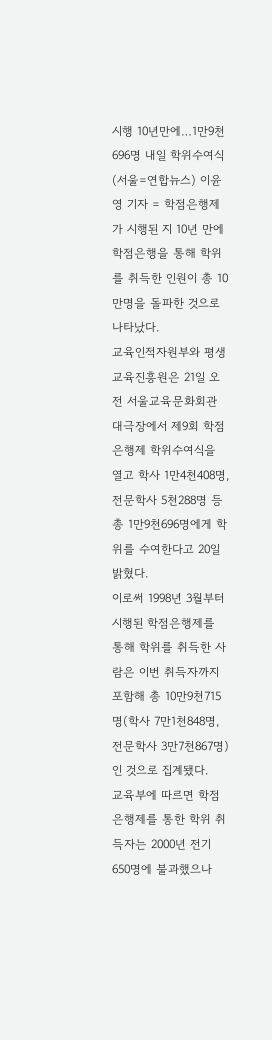시행 10년만에…1만9천696명 내일 학위수여식
(서울=연합뉴스) 이윤영 기자 = 학점은행제가 시행된 지 10년 만에 학점은행을 통해 학위를 취득한 인원이 총 10만명을 돌파한 것으로 나타났다.
교육인적자원부와 평생교육진흥원은 21일 오전 서울교육문화회관 대극장에서 제9회 학점은행제 학위수여식을 열고 학사 1만4천408명, 전문학사 5천288명 등 총 1만9천696명에게 학위를 수여한다고 20일 밝혔다.
이로써 1998년 3월부터 시행된 학점은행제를 통해 학위를 취득한 사람은 이번 취득자까지 포함해 총 10만9천715명(학사 7만1천848명, 전문학사 3만7천867명)인 것으로 집계됐다.
교육부에 따르면 학점은행제를 통한 학위 취득자는 2000년 전기 650명에 불과했으나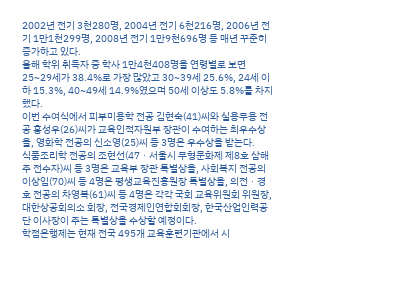2002년 전기 3천280명, 2004년 전기 6천216명, 2006년 전기 1만1천299명, 2008년 전기 1만9천696명 등 매년 꾸준히 증가하고 있다.
올해 학위 취득자 중 학사 1만4천408명을 연령별로 보면 25~29세가 38.4%로 가장 많았고 30~39세 25.6%, 24세 이하 15.3%, 40~49세 14.9%였으며 50세 이상도 5.8%를 차지했다.
이번 수여식에서 피부미용학 전공 김현숙(41)씨와 실용무용 전공 홍성우(26)씨가 교육인적자원부 장관이 수여하는 최우수상을, 영화학 전공의 신소영(25)씨 등 3명은 우수상을 받는다.
식품조리학 전공의 조현선(47ㆍ서울시 무형문화제 제8호 삼해주 전수자)씨 등 3명은 교육부 장관 특별상을, 사회복지 전공의 이상임(70)씨 등 4명은 평생교육진흥원장 특별상을, 의전ㆍ경호 전공의 차영복(61)씨 등 4명은 각각 국회 교육위원회 위원장, 대한상공회의소 회장, 전국경제인연합회회장, 한국산업인력공단 이사장이 주는 특별상을 수상할 예정이다.
학점은행제는 현재 전국 495개 교육훈련기관에서 시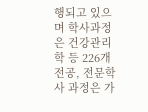행되고 있으며 학사과정은 건강관리학 등 226개 전공, 전문학사 과정은 가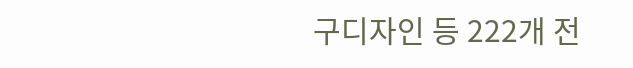구디자인 등 222개 전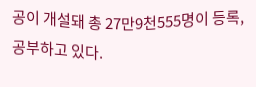공이 개설돼 총 27만9천555명이 등록, 공부하고 있다.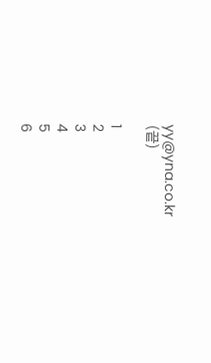yy@yna.co.kr
(끝)

1
2
3
4
5
6